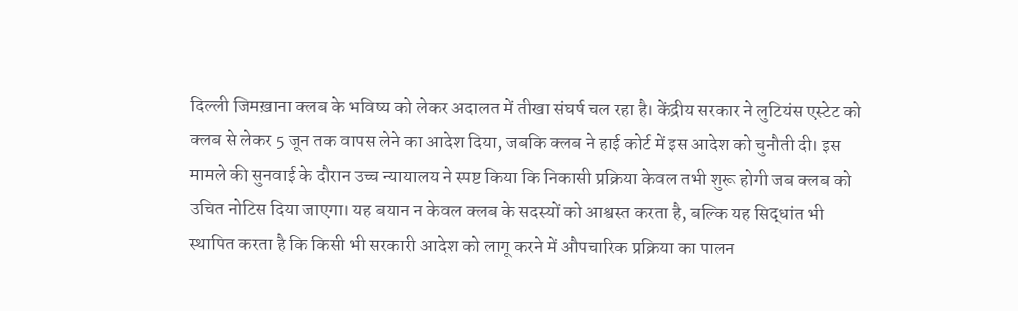दिल्ली जिमख़ाना क्लब के भविष्य को लेकर अदालत में तीखा संघर्ष चल रहा है। केंद्रीय सरकार ने लुटियंस एस्टेट को क्लब से लेकर 5 जून तक वापस लेने का आदेश दिया, जबकि क्लब ने हाई कोर्ट में इस आदेश को चुनौती दी। इस मामले की सुनवाई के दौरान उच्च न्यायालय ने स्पष्ट किया कि निकासी प्रक्रिया केवल तभी शुरू होगी जब क्लब को उचित नोटिस दिया जाएगा। यह बयान न केवल क्लब के सदस्यों को आश्वस्त करता है, बल्कि यह सिद्धांत भी स्थापित करता है कि किसी भी सरकारी आदेश को लागू करने में औपचारिक प्रक्रिया का पालन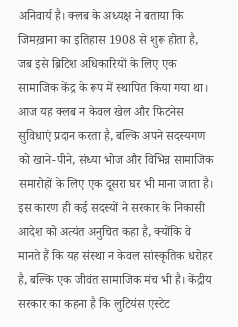अनिवार्य है। क्लब के अध्यक्ष ने बताया कि जिमख़ाना का इतिहास 1908 से शुरू होता है, जब इसे ब्रिटिश अधिकारियों के लिए एक सामाजिक केंद्र के रूप में स्थापित किया गया था। आज यह क्लब न केवल खेल और फिटनेस सुविधाएं प्रदान करता है, बल्कि अपने सदस्यगण को खाने-पीने, संध्या भोज और विभिन्न सामाजिक समारोहों के लिए एक दूसरा घर भी माना जाता है। इस कारण ही कई सदस्यों ने सरकार के निकासी आदेश को अत्यंत अनुचित कहा है, क्योंकि वे मानते हैं कि यह संस्था न केवल सांस्कृतिक धरोहर है, बल्कि एक जीवंत सामाजिक मंच भी है। केंद्रीय सरकार का कहना है कि लुटियंस एस्टेट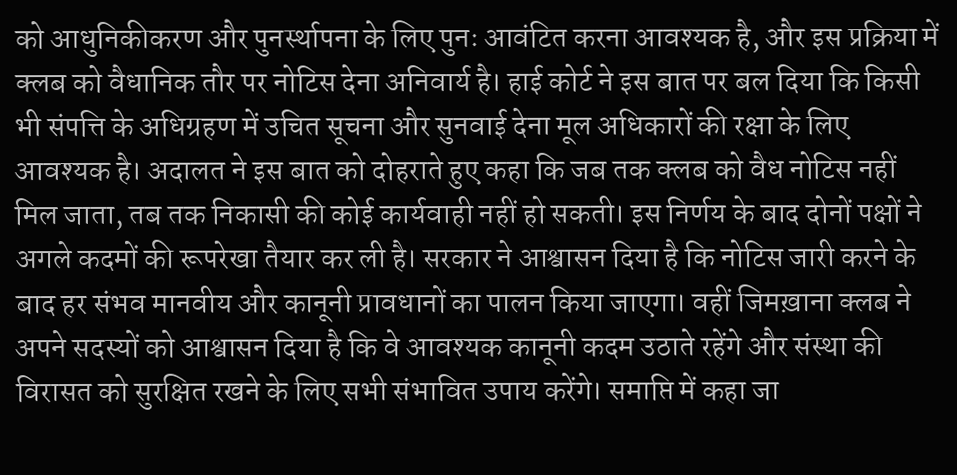को आधुनिकीकरण और पुनर्स्थापना के लिए पुनः आवंटित करना आवश्यक है, और इस प्रक्रिया में क्लब को वैधानिक तौर पर नोटिस देना अनिवार्य है। हाई कोर्ट ने इस बात पर बल दिया कि किसी भी संपत्ति के अधिग्रहण में उचित सूचना और सुनवाई देना मूल अधिकारों की रक्षा के लिए आवश्यक है। अदालत ने इस बात को दोहराते हुए कहा कि जब तक क्लब को वैध नोटिस नहीं मिल जाता, तब तक निकासी की कोई कार्यवाही नहीं हो सकती। इस निर्णय के बाद दोनों पक्षों ने अगले कदमों की रूपरेखा तैयार कर ली है। सरकार ने आश्वासन दिया है कि नोटिस जारी करने के बाद हर संभव मानवीय और कानूनी प्रावधानों का पालन किया जाएगा। वहीं जिमख़ाना क्लब ने अपने सदस्यों को आश्वासन दिया है कि वे आवश्यक कानूनी कदम उठाते रहेंगे और संस्था की विरासत को सुरक्षित रखने के लिए सभी संभावित उपाय करेंगे। समाप्ति में कहा जा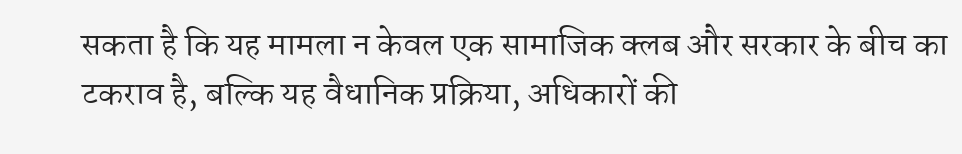सकता है कि यह मामला न केवल एक सामाजिक क्लब और सरकार के बीच का टकराव है, बल्कि यह वैधानिक प्रक्रिया, अधिकारों की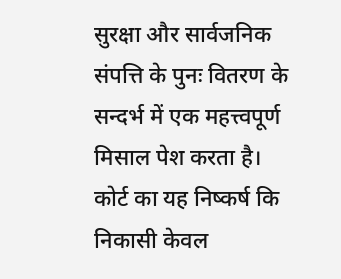सुरक्षा और सार्वजनिक संपत्ति के पुनः वितरण के सन्दर्भ में एक महत्त्वपूर्ण मिसाल पेश करता है। कोर्ट का यह निष्कर्ष कि निकासी केवल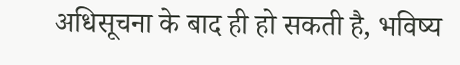अधिसूचना के बाद ही हो सकती है, भविष्य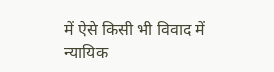में ऐसे किसी भी विवाद में न्यायिक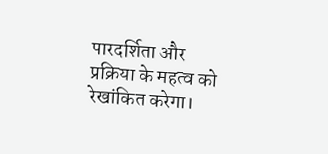पारदर्शिता और प्रक्रिया के महत्व को रेखांकित करेगा।